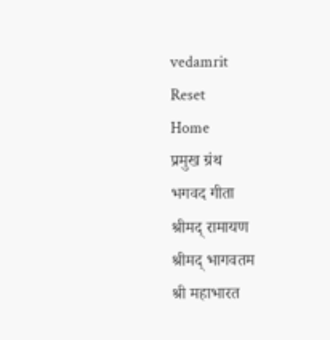vedamrit
Reset
Home
प्रमुख ग्रंथ
भगवद गीता
श्रीमद् रामायण
श्रीमद् भागवतम
श्री महाभारत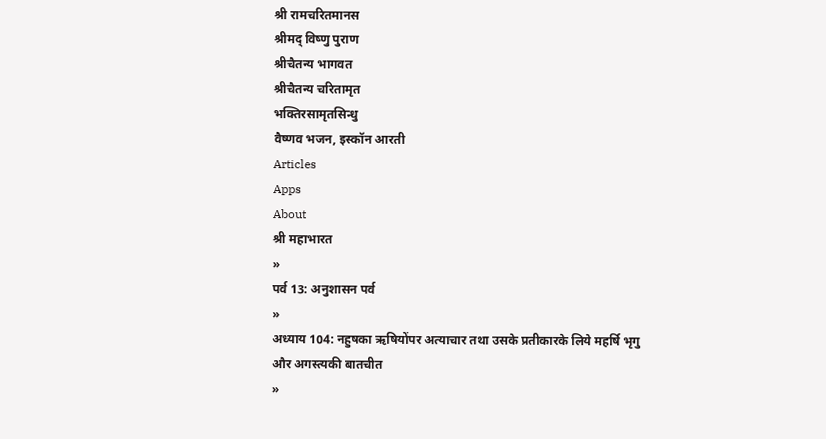श्री रामचरितमानस
श्रीमद् विष्णु पुराण
श्रीचैतन्य भागवत
श्रीचैतन्य चरितामृत
भक्तिरसामृतसिन्धु
वैष्णव भजन, इस्कॉन आरती
Articles
Apps
About
श्री महाभारत
»
पर्व 13: अनुशासन पर्व
»
अध्याय 104: नहुषका ऋषियोंपर अत्याचार तथा उसके प्रतीकारके लिये महर्षि भृगु और अगस्त्यकी बातचीत
»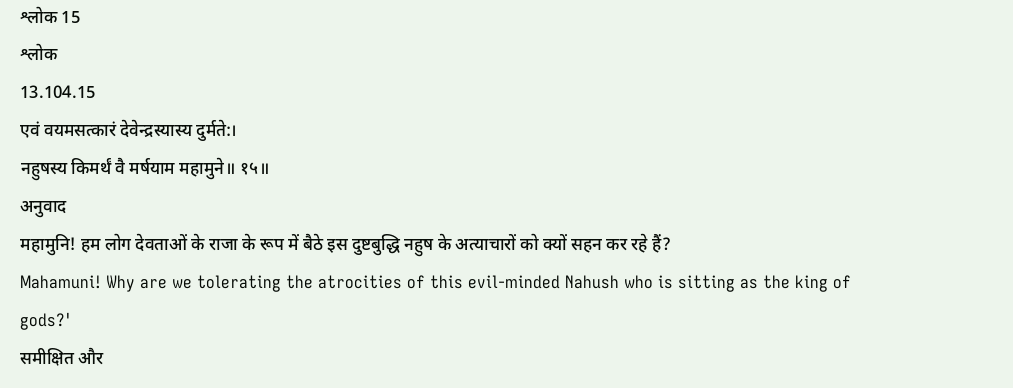श्लोक 15
श्लोक
13.104.15
एवं वयमसत्कारं देवेन्द्रस्यास्य दुर्मते:।
नहुषस्य किमर्थं वै मर्षयाम महामुने॥ १५॥
अनुवाद
महामुनि! हम लोग देवताओं के राजा के रूप में बैठे इस दुष्टबुद्धि नहुष के अत्याचारों को क्यों सहन कर रहे हैं?
Mahamuni! Why are we tolerating the atrocities of this evil-minded Nahush who is sitting as the king of gods?'
समीक्षित और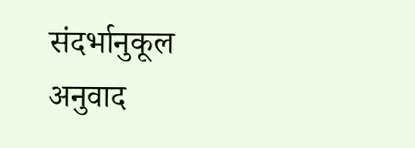संदर्भानुकूल अनुवाद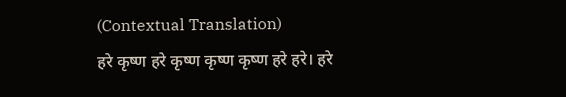(Contextual Translation)
हरे कृष्ण हरे कृष्ण कृष्ण कृष्ण हरे हरे। हरे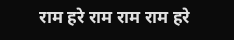राम हरे राम राम राम हरे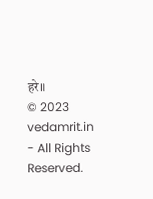हरे॥
© 2023 vedamrit.in - All Rights Reserved.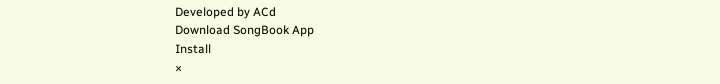Developed by ACd
Download SongBook App
Install
×